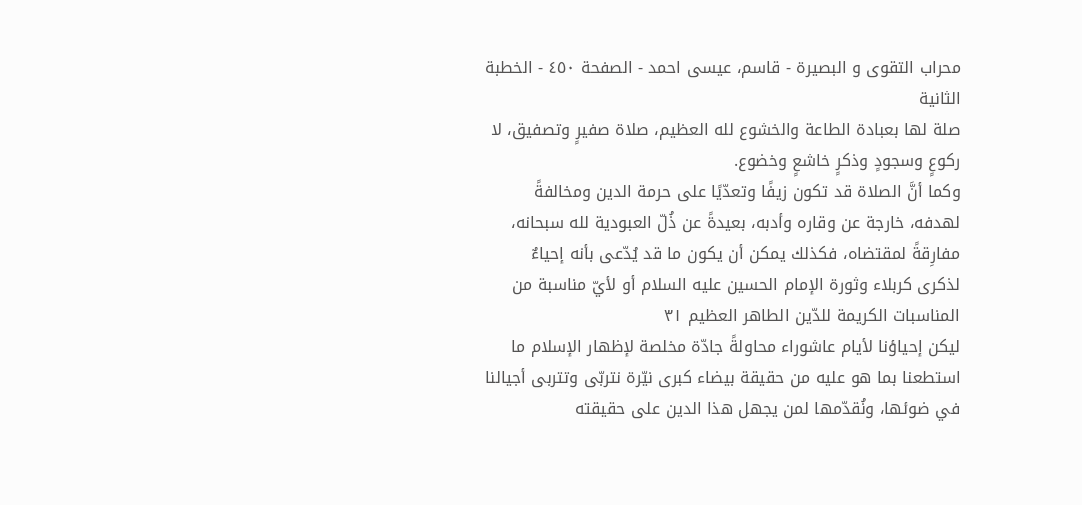محراب التقوى و البصيرة - قاسم، عيسى احمد - الصفحة ٤٥٠ - الخطبة الثانية
صلة لها بعبادة الطاعة والخشوع لله العظيم، صلاة صفيرٍ وتصفيق، لا ركوعٍ وسجودٍ وذكرٍ خاشعٍ وخضوع.
وكما أنَّ الصلاة قد تكون زيفًا وتعدّيًا على حرمة الدين ومخالفةً لهدفه، خارجة عن وقاره وأدبه، بعيدةً عن ذُلّ العبودية لله سبحانه، مفارِقةً لمقتضاه، فكذلك يمكن أن يكون ما قد يُدّعى بأنه إحياءٌ لذكرى كربلاء وثورة الإمام الحسين عليه السلام أو لأيّ مناسبة من المناسبات الكريمة للدّين الطاهر العظيم ٣١
ليكن إحياؤنا لأيام عاشوراء محاولةً جادّة مخلصة لإظهار الإسلام ما استطعنا بما هو عليه من حقيقة بيضاء كبرى نيّرة نتربّى وتتربى أجيالنا في ضوئها، ونُقدّمها لمن يجهل هذا الدين على حقيقته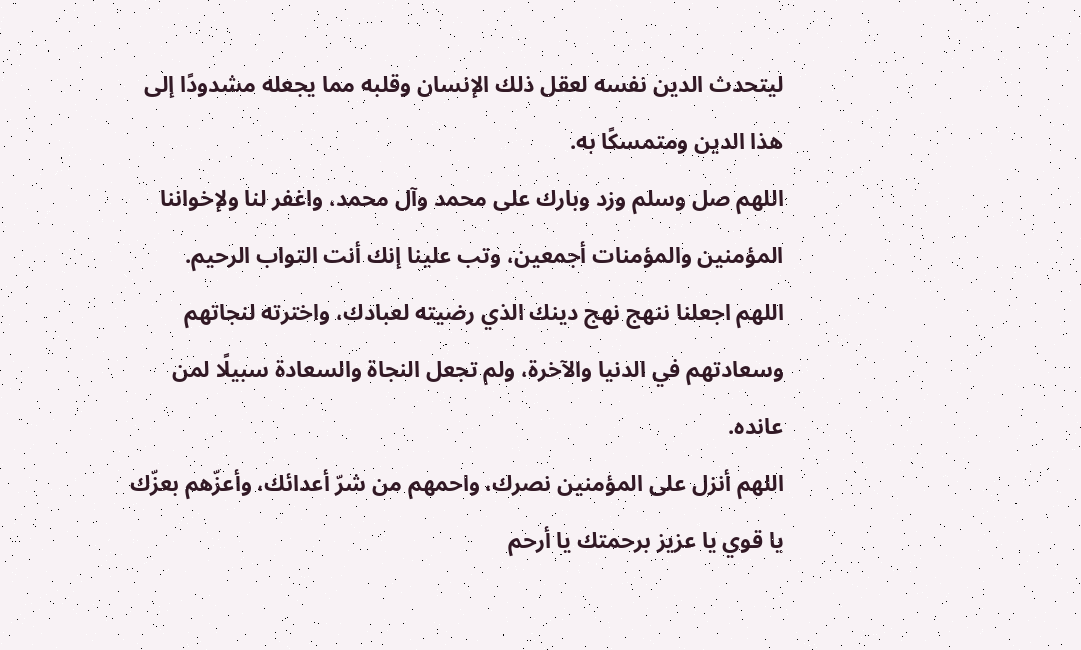ليتحدث الدين نفسه لعقل ذلك الإنسان وقلبه مما يجعله مشدودًا إلى هذا الدين ومتمسكًا به.
اللهم صل وسلم وزد وبارك على محمد وآل محمد، واغفر لنا ولإخواننا المؤمنين والمؤمنات أجمعين، وتب علينا إنك أنت التواب الرحيم.
اللهم اجعلنا ننهج نهج دينك الذي رضيته لعبادك، واخترته لنجاتهم وسعادتهم في الدنيا والآخرة، ولم تجعل النجاة والسعادة سبيلًا لمن عانده.
اللهم أنزل على المؤمنين نصرك، واحمهم من شرّ أعدائك، وأعزّهم بعزّك يا قوي يا عزيز برحمتك يا أرحم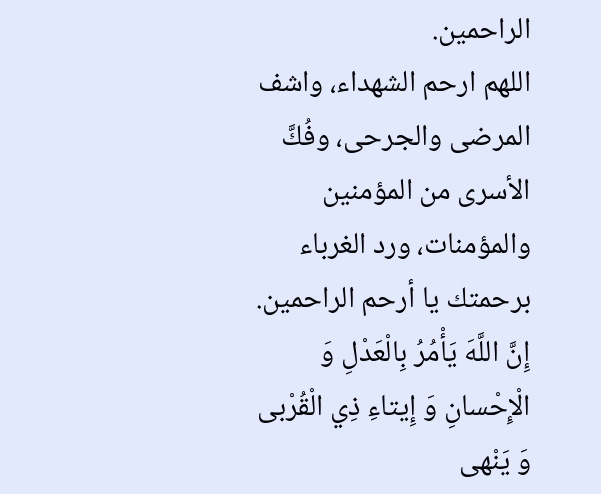الراحمين.
اللهم ارحم الشهداء، واشف المرضى والجرحى، وفُكَّ الأسرى من المؤمنين والمؤمنات، ورد الغرباء برحمتك يا أرحم الراحمين.
إِنَّ اللَّهَ يَأْمُرُ بِالْعَدْلِ وَ الْإِحْسانِ وَ إِيتاءِ ذِي الْقُرْبى وَ يَنْهى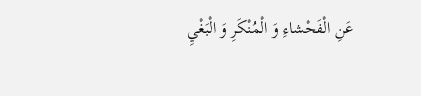عَنِ الْفَحْشاءِ وَ الْمُنْكَرِ وَ الْبَغْيِ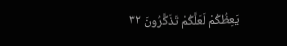يَعِظُكُمْ لَعَلَّكُمْ تَذَكَّرُونَ ٣٢